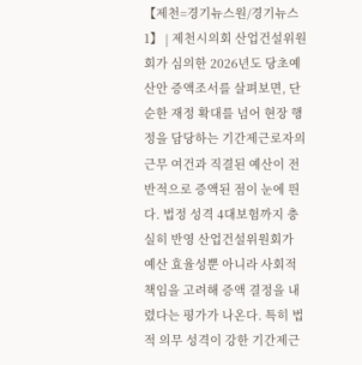【제천=경기뉴스원/경기뉴스1】 | 제천시의회 산업건설위원회가 심의한 2026년도 당초예산안 증액조서를 살펴보면, 단순한 재정 확대를 넘어 현장 행정을 담당하는 기간제근로자의 근무 여건과 직결된 예산이 전반적으로 증액된 점이 눈에 띈다. 법정 성격 4대보험까지 충실히 반영 산업건설위원회가 예산 효율성뿐 아니라 사회적 책임을 고려해 증액 결정을 내렸다는 평가가 나온다. 특히 법적 의무 성격이 강한 기간제근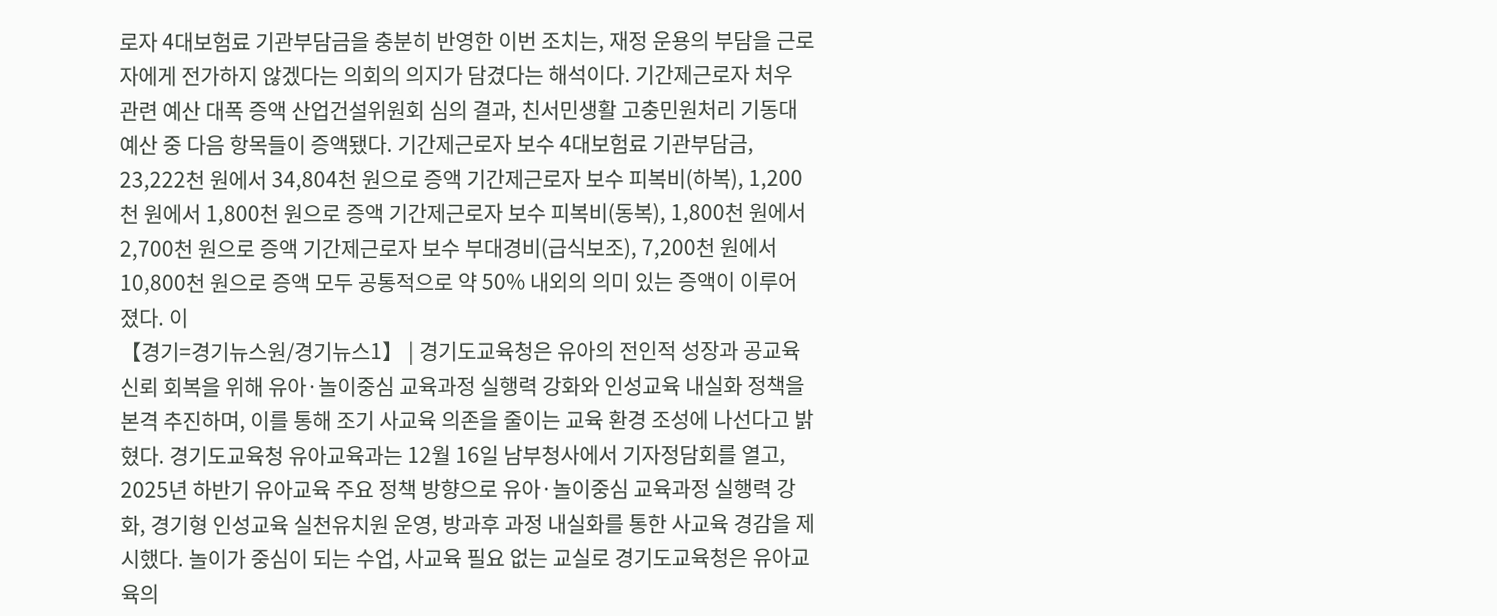로자 4대보험료 기관부담금을 충분히 반영한 이번 조치는, 재정 운용의 부담을 근로자에게 전가하지 않겠다는 의회의 의지가 담겼다는 해석이다. 기간제근로자 처우 관련 예산 대폭 증액 산업건설위원회 심의 결과, 친서민생활 고충민원처리 기동대 예산 중 다음 항목들이 증액됐다. 기간제근로자 보수 4대보험료 기관부담금, 23,222천 원에서 34,804천 원으로 증액 기간제근로자 보수 피복비(하복), 1,200천 원에서 1,800천 원으로 증액 기간제근로자 보수 피복비(동복), 1,800천 원에서 2,700천 원으로 증액 기간제근로자 보수 부대경비(급식보조), 7,200천 원에서 10,800천 원으로 증액 모두 공통적으로 약 50% 내외의 의미 있는 증액이 이루어졌다. 이
【경기=경기뉴스원/경기뉴스1】 | 경기도교육청은 유아의 전인적 성장과 공교육 신뢰 회복을 위해 유아·놀이중심 교육과정 실행력 강화와 인성교육 내실화 정책을 본격 추진하며, 이를 통해 조기 사교육 의존을 줄이는 교육 환경 조성에 나선다고 밝혔다. 경기도교육청 유아교육과는 12월 16일 남부청사에서 기자정담회를 열고, 2025년 하반기 유아교육 주요 정책 방향으로 유아·놀이중심 교육과정 실행력 강화, 경기형 인성교육 실천유치원 운영, 방과후 과정 내실화를 통한 사교육 경감을 제시했다. 놀이가 중심이 되는 수업, 사교육 필요 없는 교실로 경기도교육청은 유아교육의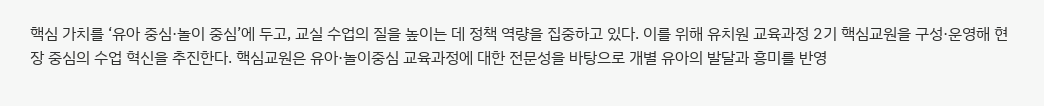핵심 가치를 ‘유아 중심·놀이 중심’에 두고, 교실 수업의 질을 높이는 데 정책 역량을 집중하고 있다. 이를 위해 유치원 교육과정 2기 핵심교원을 구성·운영해 현장 중심의 수업 혁신을 추진한다. 핵심교원은 유아·놀이중심 교육과정에 대한 전문성을 바탕으로 개별 유아의 발달과 흥미를 반영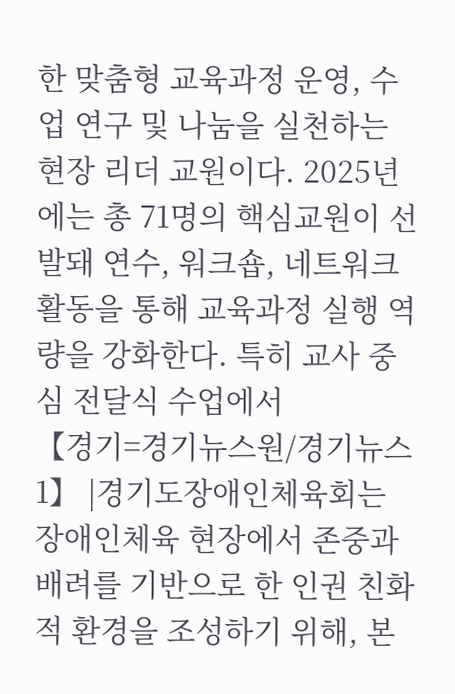한 맞춤형 교육과정 운영, 수업 연구 및 나눔을 실천하는 현장 리더 교원이다. 2025년에는 총 71명의 핵심교원이 선발돼 연수, 워크숍, 네트워크 활동을 통해 교육과정 실행 역량을 강화한다. 특히 교사 중심 전달식 수업에서
【경기=경기뉴스원/경기뉴스1】 |경기도장애인체육회는 장애인체육 현장에서 존중과 배려를 기반으로 한 인권 친화적 환경을 조성하기 위해, 본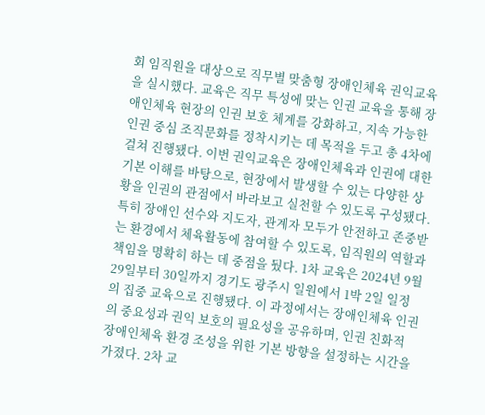회 임직원을 대상으로 직무별 맞춤형 장애인체육 권익교육을 실시했다. 교육은 직무 특성에 맞는 인권 교육을 통해 장애인체육 현장의 인권 보호 체계를 강화하고, 지속 가능한 인권 중심 조직문화를 정착시키는 데 목적을 두고 총 4차에 걸쳐 진행됐다. 이번 권익교육은 장애인체육과 인권에 대한 기본 이해를 바탕으로, 현장에서 발생할 수 있는 다양한 상황을 인권의 관점에서 바라보고 실천할 수 있도록 구성됐다. 특히 장애인 선수와 지도자, 관계자 모두가 안전하고 존중받는 환경에서 체육활동에 참여할 수 있도록, 임직원의 역할과 책임을 명확히 하는 데 중점을 뒀다. 1차 교육은 2024년 9월 29일부터 30일까지 경기도 광주시 일원에서 1박 2일 일정의 집중 교육으로 진행됐다. 이 과정에서는 장애인체육 인권의 중요성과 권익 보호의 필요성을 공유하며, 인권 친화적 장애인체육 환경 조성을 위한 기본 방향을 설정하는 시간을 가졌다. 2차 교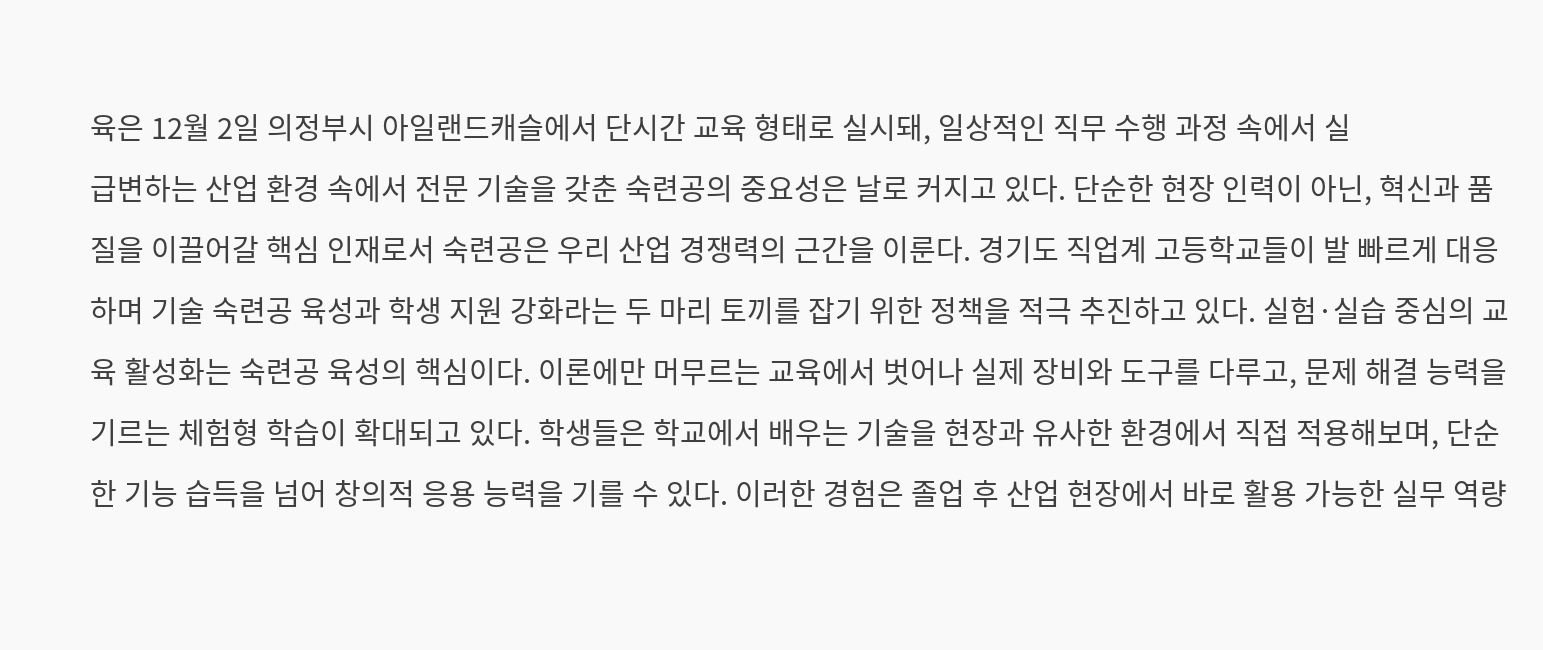육은 12월 2일 의정부시 아일랜드캐슬에서 단시간 교육 형태로 실시돼, 일상적인 직무 수행 과정 속에서 실
급변하는 산업 환경 속에서 전문 기술을 갖춘 숙련공의 중요성은 날로 커지고 있다. 단순한 현장 인력이 아닌, 혁신과 품질을 이끌어갈 핵심 인재로서 숙련공은 우리 산업 경쟁력의 근간을 이룬다. 경기도 직업계 고등학교들이 발 빠르게 대응하며 기술 숙련공 육성과 학생 지원 강화라는 두 마리 토끼를 잡기 위한 정책을 적극 추진하고 있다. 실험·실습 중심의 교육 활성화는 숙련공 육성의 핵심이다. 이론에만 머무르는 교육에서 벗어나 실제 장비와 도구를 다루고, 문제 해결 능력을 기르는 체험형 학습이 확대되고 있다. 학생들은 학교에서 배우는 기술을 현장과 유사한 환경에서 직접 적용해보며, 단순한 기능 습득을 넘어 창의적 응용 능력을 기를 수 있다. 이러한 경험은 졸업 후 산업 현장에서 바로 활용 가능한 실무 역량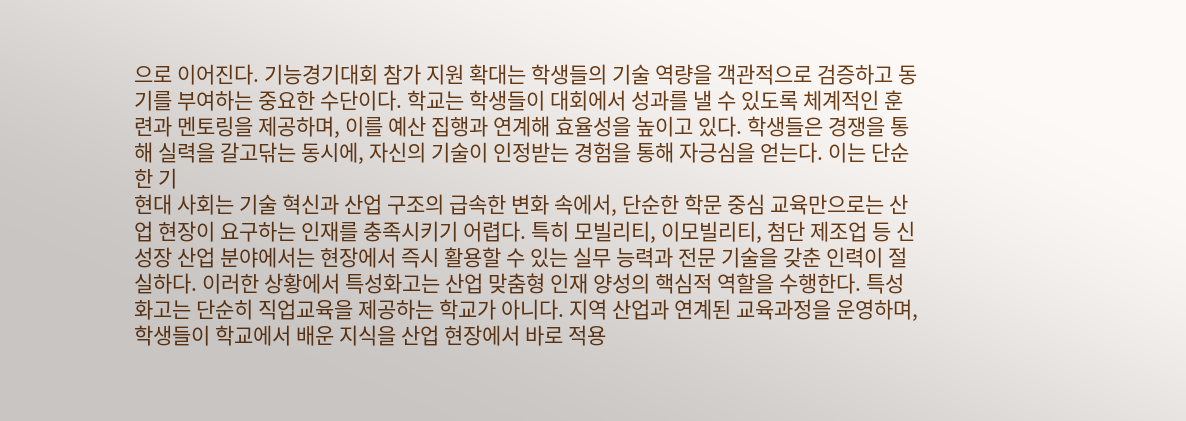으로 이어진다. 기능경기대회 참가 지원 확대는 학생들의 기술 역량을 객관적으로 검증하고 동기를 부여하는 중요한 수단이다. 학교는 학생들이 대회에서 성과를 낼 수 있도록 체계적인 훈련과 멘토링을 제공하며, 이를 예산 집행과 연계해 효율성을 높이고 있다. 학생들은 경쟁을 통해 실력을 갈고닦는 동시에, 자신의 기술이 인정받는 경험을 통해 자긍심을 얻는다. 이는 단순한 기
현대 사회는 기술 혁신과 산업 구조의 급속한 변화 속에서, 단순한 학문 중심 교육만으로는 산업 현장이 요구하는 인재를 충족시키기 어렵다. 특히 모빌리티, 이모빌리티, 첨단 제조업 등 신성장 산업 분야에서는 현장에서 즉시 활용할 수 있는 실무 능력과 전문 기술을 갖춘 인력이 절실하다. 이러한 상황에서 특성화고는 산업 맞춤형 인재 양성의 핵심적 역할을 수행한다. 특성화고는 단순히 직업교육을 제공하는 학교가 아니다. 지역 산업과 연계된 교육과정을 운영하며, 학생들이 학교에서 배운 지식을 산업 현장에서 바로 적용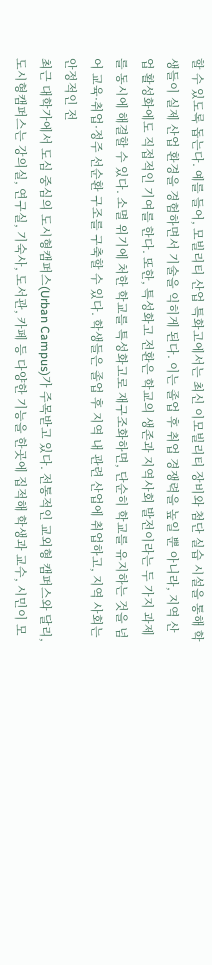할 수 있도록 돕는다. 예를 들어, 모빌리티 산업 특화고에서는 최신 이모빌리티 장비와 첨단 실습 시설을 통해 학생들이 실제 산업 환경을 경험하면서 기술을 익히게 된다. 이는 졸업 후 취업 경쟁력을 높일 뿐 아니라, 지역 산업 활성화에도 직접적인 기여를 한다. 또한, 특성화고 전환은 학교의 생존과 지역사회 발전이라는 두 가지 과제를 동시에 해결할 수 있다. 소멸 위기에 처한 학교를 특성화고로 재구조화하면, 단순히 학교를 유지하는 것을 넘어 교육·취업·정주 선순환 구조를 구축할 수 있다. 학생들은 졸업 후 지역 내 관련 산업에 취업하고, 지역 사회는 안정적인 전
최근 대학가에서 도심 중심의 도시형캠퍼스(Urban Campus)가 주목받고 있다. 전통적인 교외형 캠퍼스와 달리, 도시형캠퍼스는 강의실, 연구실, 기숙사, 도서관, 카페 등 다양한 기능을 한곳에 집적해 학생과 교수, 시민이 모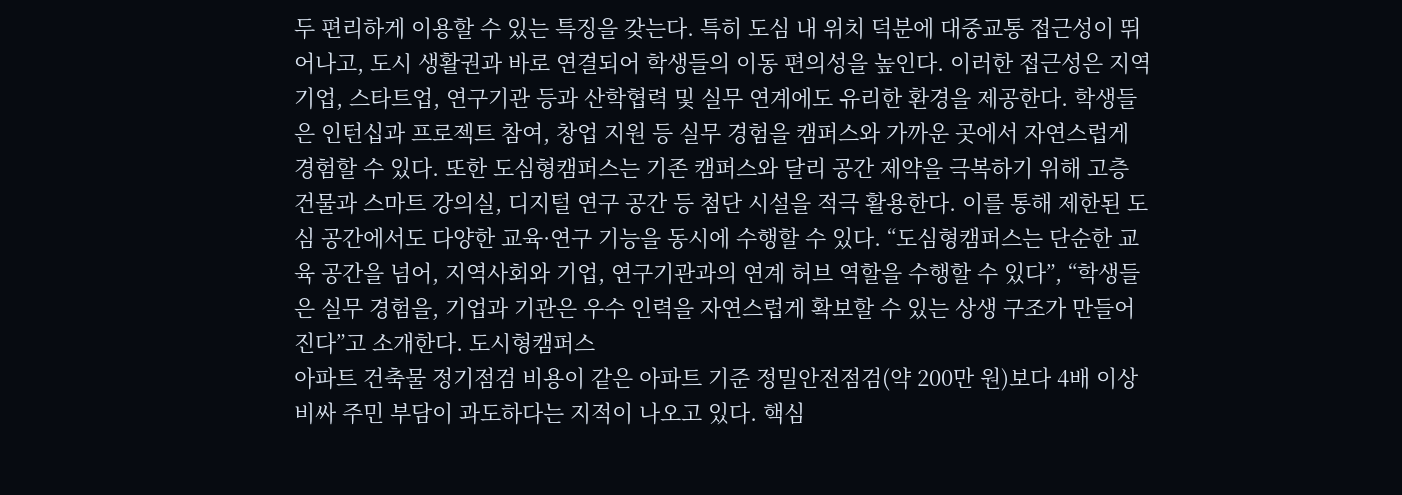두 편리하게 이용할 수 있는 특징을 갖는다. 특히 도심 내 위치 덕분에 대중교통 접근성이 뛰어나고, 도시 생활권과 바로 연결되어 학생들의 이동 편의성을 높인다. 이러한 접근성은 지역 기업, 스타트업, 연구기관 등과 산학협력 및 실무 연계에도 유리한 환경을 제공한다. 학생들은 인턴십과 프로젝트 참여, 창업 지원 등 실무 경험을 캠퍼스와 가까운 곳에서 자연스럽게 경험할 수 있다. 또한 도심형캠퍼스는 기존 캠퍼스와 달리 공간 제약을 극복하기 위해 고층 건물과 스마트 강의실, 디지털 연구 공간 등 첨단 시설을 적극 활용한다. 이를 통해 제한된 도심 공간에서도 다양한 교육·연구 기능을 동시에 수행할 수 있다. “도심형캠퍼스는 단순한 교육 공간을 넘어, 지역사회와 기업, 연구기관과의 연계 허브 역할을 수행할 수 있다”, “학생들은 실무 경험을, 기업과 기관은 우수 인력을 자연스럽게 확보할 수 있는 상생 구조가 만들어진다”고 소개한다. 도시형캠퍼스
아파트 건축물 정기점검 비용이 같은 아파트 기준 정밀안전점검(약 200만 원)보다 4배 이상 비싸 주민 부담이 과도하다는 지적이 나오고 있다. 핵심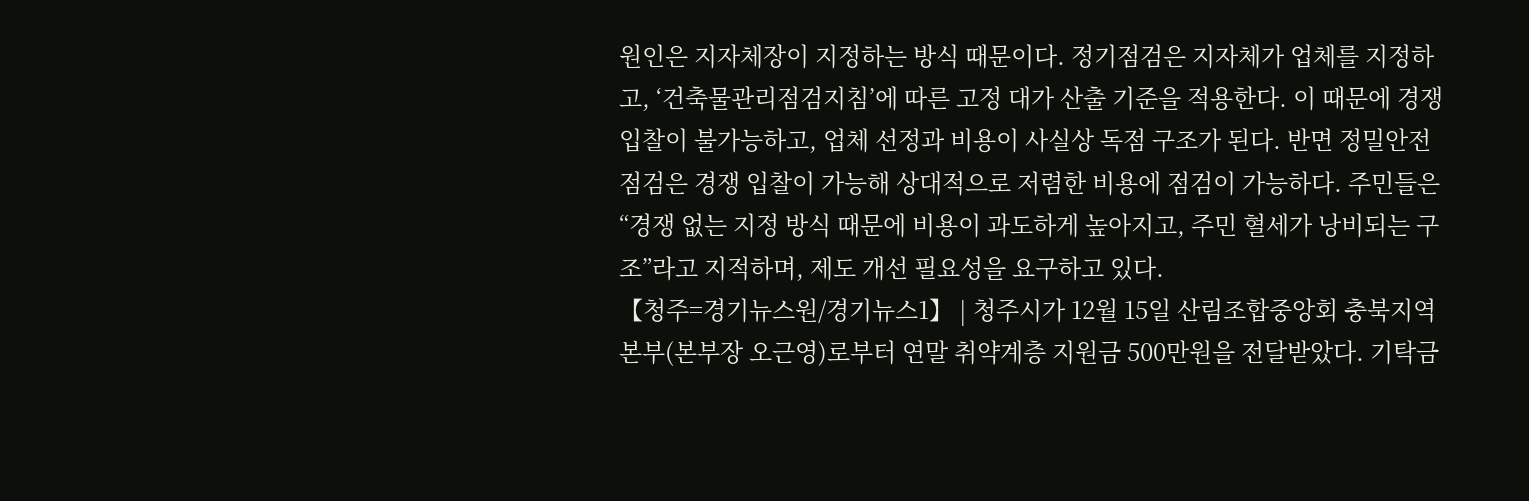원인은 지자체장이 지정하는 방식 때문이다. 정기점검은 지자체가 업체를 지정하고, ‘건축물관리점검지침’에 따른 고정 대가 산출 기준을 적용한다. 이 때문에 경쟁 입찰이 불가능하고, 업체 선정과 비용이 사실상 독점 구조가 된다. 반면 정밀안전점검은 경쟁 입찰이 가능해 상대적으로 저렴한 비용에 점검이 가능하다. 주민들은 “경쟁 없는 지정 방식 때문에 비용이 과도하게 높아지고, 주민 혈세가 낭비되는 구조”라고 지적하며, 제도 개선 필요성을 요구하고 있다.
【청주=경기뉴스원/경기뉴스1】 | 청주시가 12월 15일 산림조합중앙회 충북지역본부(본부장 오근영)로부터 연말 취약계층 지원금 500만원을 전달받았다. 기탁금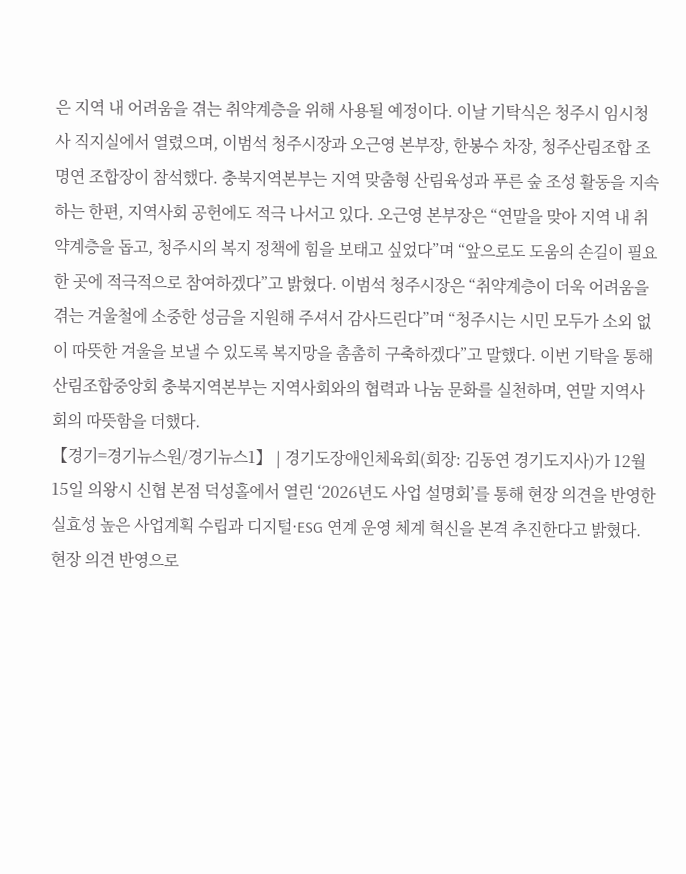은 지역 내 어려움을 겪는 취약계층을 위해 사용될 예정이다. 이날 기탁식은 청주시 임시청사 직지실에서 열렸으며, 이범석 청주시장과 오근영 본부장, 한봉수 차장, 청주산림조합 조명연 조합장이 참석했다. 충북지역본부는 지역 맞춤형 산림육성과 푸른 숲 조성 활동을 지속하는 한편, 지역사회 공헌에도 적극 나서고 있다. 오근영 본부장은 “연말을 맞아 지역 내 취약계층을 돕고, 청주시의 복지 정책에 힘을 보태고 싶었다”며 “앞으로도 도움의 손길이 필요한 곳에 적극적으로 참여하겠다”고 밝혔다. 이범석 청주시장은 “취약계층이 더욱 어려움을 겪는 겨울철에 소중한 성금을 지원해 주셔서 감사드린다”며 “청주시는 시민 모두가 소외 없이 따뜻한 겨울을 보낼 수 있도록 복지망을 촘촘히 구축하겠다”고 말했다. 이번 기탁을 통해 산림조합중앙회 충북지역본부는 지역사회와의 협력과 나눔 문화를 실천하며, 연말 지역사회의 따뜻함을 더했다.
【경기=경기뉴스원/경기뉴스1】 | 경기도장애인체육회(회장: 김동연 경기도지사)가 12월 15일 의왕시 신협 본점 덕성홀에서 열린 ‘2026년도 사업 설명회’를 통해 현장 의견을 반영한 실효성 높은 사업계획 수립과 디지털·ESG 연계 운영 체계 혁신을 본격 추진한다고 밝혔다. 현장 의견 반영으로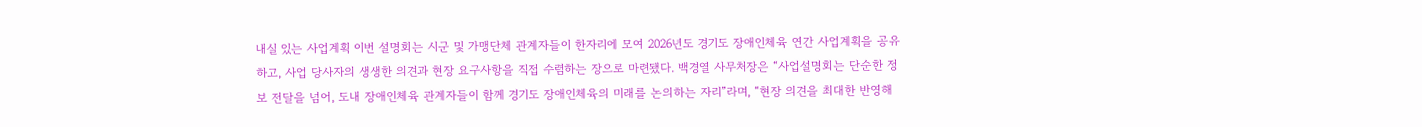내실 있는 사업계획 이번 설명회는 시군 및 가맹단체 관계자들이 한자리에 모여 2026년도 경기도 장애인체육 연간 사업계획을 공유하고, 사업 당사자의 생생한 의견과 현장 요구사항을 직접 수렴하는 장으로 마련됐다. 백경열 사무처장은 “사업설명회는 단순한 정보 전달을 넘어, 도내 장애인체육 관계자들이 함께 경기도 장애인체육의 미래를 논의하는 자리”라며, “현장 의견을 최대한 반영해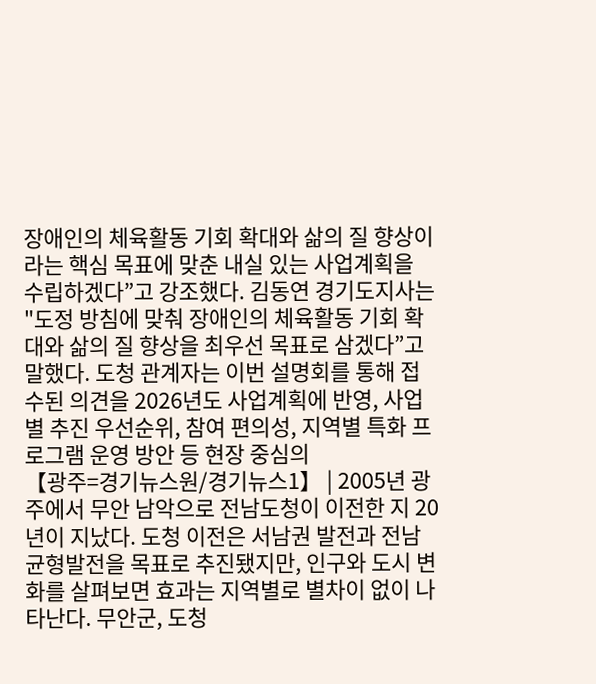장애인의 체육활동 기회 확대와 삶의 질 향상이라는 핵심 목표에 맞춘 내실 있는 사업계획을 수립하겠다”고 강조했다. 김동연 경기도지사는 "도정 방침에 맞춰 장애인의 체육활동 기회 확대와 삶의 질 향상을 최우선 목표로 삼겠다”고 말했다. 도청 관계자는 이번 설명회를 통해 접수된 의견을 2026년도 사업계획에 반영, 사업별 추진 우선순위, 참여 편의성, 지역별 특화 프로그램 운영 방안 등 현장 중심의
【광주=경기뉴스원/경기뉴스1】 | 2005년 광주에서 무안 남악으로 전남도청이 이전한 지 20년이 지났다. 도청 이전은 서남권 발전과 전남 균형발전을 목표로 추진됐지만, 인구와 도시 변화를 살펴보면 효과는 지역별로 별차이 없이 나타난다. 무안군, 도청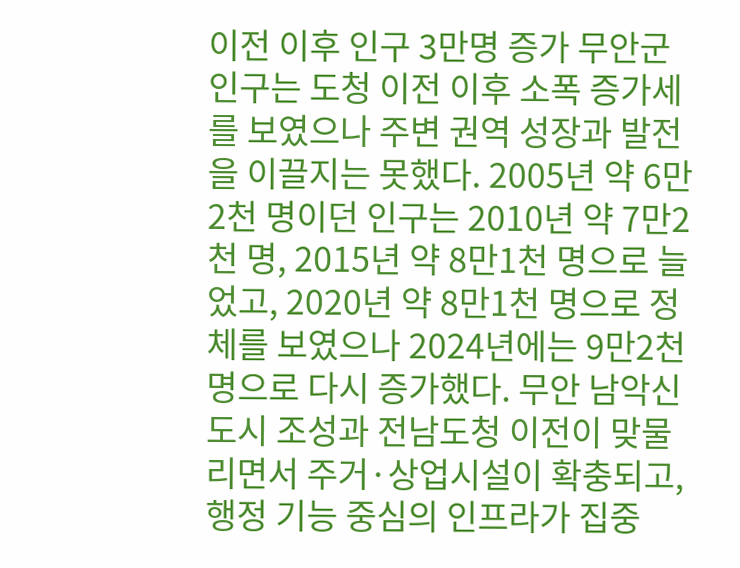이전 이후 인구 3만명 증가 무안군 인구는 도청 이전 이후 소폭 증가세를 보였으나 주변 권역 성장과 발전을 이끌지는 못했다. 2005년 약 6만2천 명이던 인구는 2010년 약 7만2천 명, 2015년 약 8만1천 명으로 늘었고, 2020년 약 8만1천 명으로 정체를 보였으나 2024년에는 9만2천 명으로 다시 증가했다. 무안 남악신도시 조성과 전남도청 이전이 맞물리면서 주거·상업시설이 확충되고, 행정 기능 중심의 인프라가 집중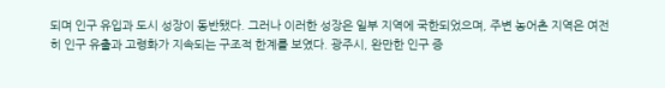되며 인구 유입과 도시 성장이 동반됐다. 그러나 이러한 성장은 일부 지역에 국한되었으며, 주변 농어촌 지역은 여전히 인구 유출과 고령화가 지속되는 구조적 한계를 보였다. 광주시, 완만한 인구 증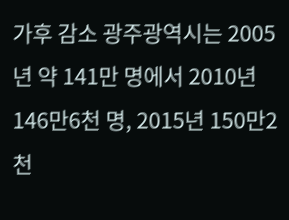가후 감소 광주광역시는 2005년 약 141만 명에서 2010년 146만6천 명, 2015년 150만2천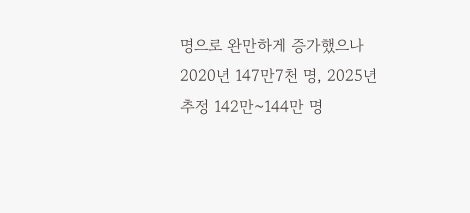명으로 완만하게 증가했으나 2020년 147만7천 명, 2025년 추정 142만~144만 명